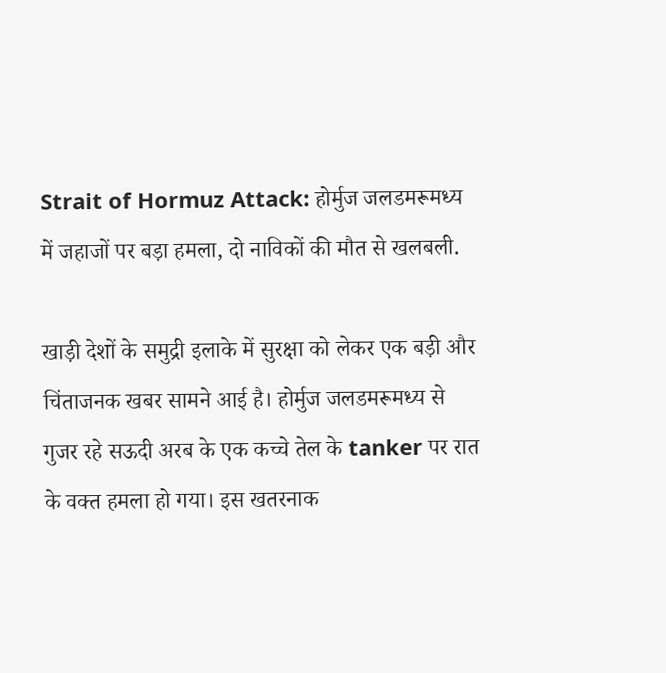Strait of Hormuz Attack: होर्मुज जलडमरूमध्य में जहाजों पर बड़ा हमला, दो नाविकों की मौत से खलबली.

खाड़ी देशों के समुद्री इलाके में सुरक्षा को लेकर एक बड़ी और चिंताजनक खबर सामने आई है। होर्मुज जलडमरूमध्य से गुजर रहे सऊदी अरब के एक कच्चे तेल के tanker पर रात के वक्त हमला हो गया। इस खतरनाक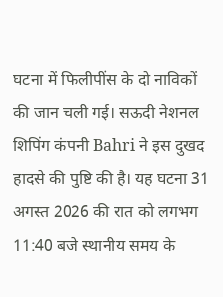घटना में फिलीपींस के दो नाविकों की जान चली गई। सऊदी नेशनल शिपिंग कंपनी Bahri ने इस दुखद हादसे की पुष्टि की है। यह घटना 31 अगस्त 2026 की रात को लगभग 11:40 बजे स्थानीय समय के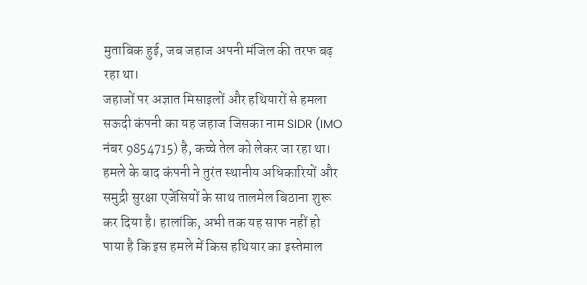मुताबिक हुई, जब जहाज अपनी मंजिल की तरफ बढ़ रहा था।
जहाजों पर अज्ञात मिसाइलों और हथियारों से हमला
सऊदी कंपनी का यह जहाज जिसका नाम SIDR (IMO नंबर 9854715) है, कच्चे तेल को लेकर जा रहा था। हमले के बाद कंपनी ने तुरंत स्थानीय अधिकारियों और समुद्री सुरक्षा एजेंसियों के साथ तालमेल बिठाना शुरू कर दिया है। हालांकि, अभी तक यह साफ नहीं हो पाया है कि इस हमले में किस हथियार का इस्तेमाल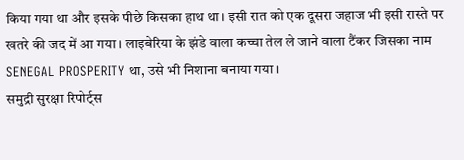किया गया था और इसके पीछे किसका हाथ था। इसी रात को एक दूसरा जहाज भी इसी रास्ते पर खतरे की जद में आ गया। लाइबेरिया के झंडे वाला कच्चा तेल ले जाने वाला टैंकर जिसका नाम SENEGAL PROSPERITY था, उसे भी निशाना बनाया गया।
समुद्री सुरक्षा रिपोर्ट्स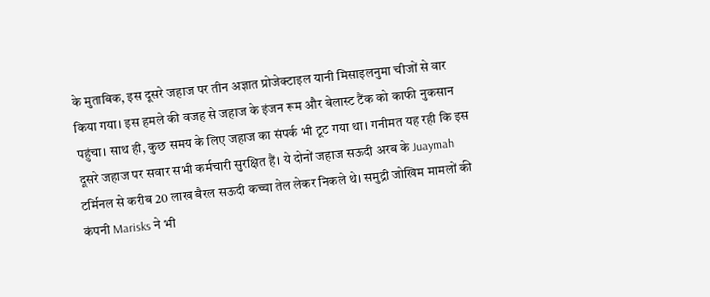के मुताबिक, इस दूसरे जहाज पर तीन अज्ञात प्रोजेक्टाइल यानी मिसाइलनुमा चीजों से वार किया गया। इस हमले की वजह से जहाज के इंजन रूम और बेलास्ट टैंक को काफी नुकसान पहुंचा। साथ ही, कुछ समय के लिए जहाज का संपर्क भी टूट गया था। गनीमत यह रही कि इस दूसरे जहाज पर सवार सभी कर्मचारी सुरक्षित हैं। ये दोनों जहाज सऊदी अरब के Juaymah टर्मिनल से करीब 20 लाख बैरल सऊदी कच्चा तेल लेकर निकले थे। समुद्री जोखिम मामलों की कंपनी Marisks ने भी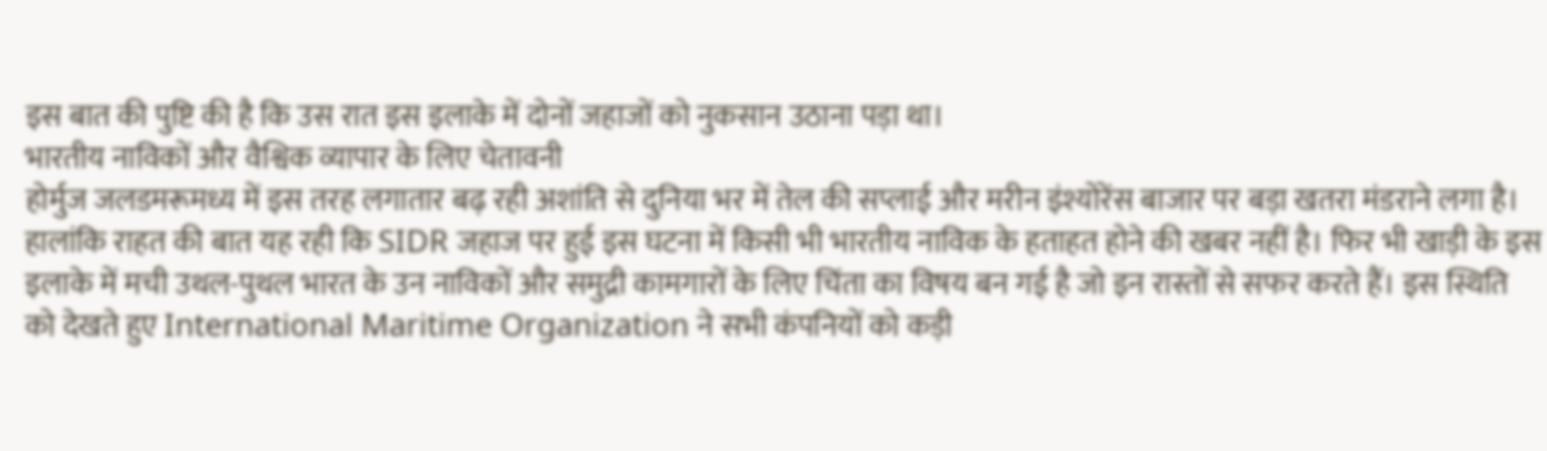इस बात की पुष्टि की है कि उस रात इस इलाके में दोनों जहाजों को नुकसान उठाना पड़ा था।
भारतीय नाविकों और वैश्विक व्यापार के लिए चेतावनी
होर्मुज जलडमरूमध्य में इस तरह लगातार बढ़ रही अशांति से दुनिया भर में तेल की सप्लाई और मरीन इंश्योरेंस बाजार पर बड़ा खतरा मंडराने लगा है। हालांकि राहत की बात यह रही कि SIDR जहाज पर हुई इस घटना में किसी भी भारतीय नाविक के हताहत होने की खबर नहीं है। फिर भी खाड़ी के इस इलाके में मची उथल-पुथल भारत के उन नाविकों और समुद्री कामगारों के लिए चिंता का विषय बन गई है जो इन रास्तों से सफर करते हैं। इस स्थिति को देखते हुए International Maritime Organization ने सभी कंपनियों को कड़ी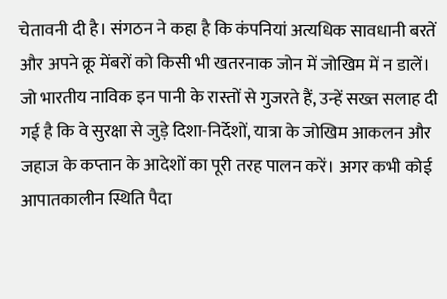चेतावनी दी है। संगठन ने कहा है कि कंपनियां अत्यधिक सावधानी बरतें और अपने क्रू मेंबरों को किसी भी खतरनाक जोन में जोखिम में न डालें।
जो भारतीय नाविक इन पानी के रास्तों से गुजरते हैं, उन्हें सख्त सलाह दी गई है कि वे सुरक्षा से जुड़े दिशा-निर्देशों, यात्रा के जोखिम आकलन और जहाज के कप्तान के आदेशों का पूरी तरह पालन करें। अगर कभी कोई आपातकालीन स्थिति पैदा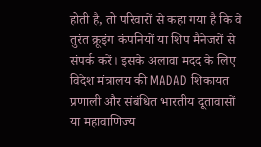होती है, तो परिवारों से कहा गया है कि वे तुरंत क्रूइंग कंपनियों या शिप मैनेजरों से संपर्क करें। इसके अलावा मदद के लिए विदेश मंत्रालय की MADAD शिकायत प्रणाली और संबंधित भारतीय दूतावासों या महावाणिज्य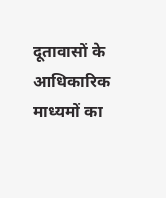दूतावासों के आधिकारिक माध्यमों का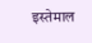इस्तेमाल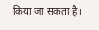किया जा सकता है।